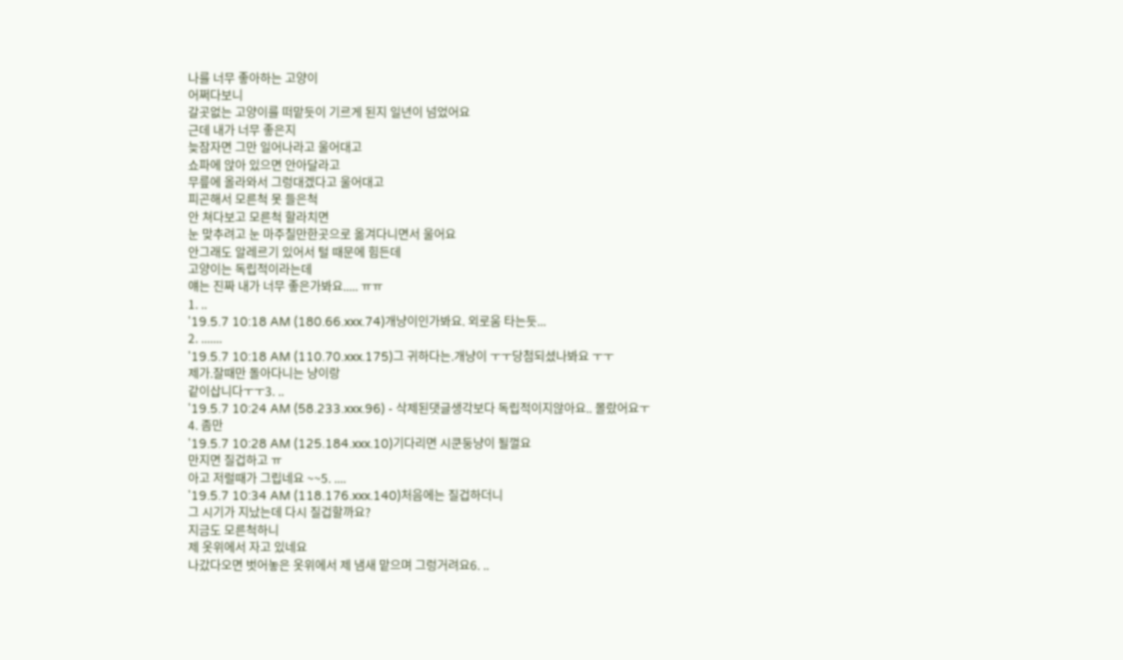나를 너무 좋아하는 고양이
어쩌다보니
갈곳없는 고양이를 떠맡듯이 기르게 된지 일년이 넘었어요
근데 내가 너무 좋은지
늦잠자면 그만 일어나라고 울어대고
쇼파에 앉아 있으면 안아달라고
무릎에 올라와서 그렁대겠다고 울어대고
피곤해서 모른척 못 들은척
안 쳐다보고 모른척 할라치면
눈 맞추려고 눈 마주칠만한곳으로 옮겨다니면서 울어요
안그래도 알레르기 있어서 털 때문에 힘든데
고양이는 독립적이라는데
얘는 진짜 내가 너무 좋은가봐요..... ㅠㅠ
1. ..
'19.5.7 10:18 AM (180.66.xxx.74)개냥이인가봐요. 외로움 타는듯...
2. .......
'19.5.7 10:18 AM (110.70.xxx.175)그 귀하다는.개냥이 ㅜㅜ당첨되셨나봐요 ㅜㅜ
제가.잘때만 돌아다니는 냥이랑
같이삽니다ㅜㅜ3. ..
'19.5.7 10:24 AM (58.233.xxx.96) - 삭제된댓글생각보다 독립적이지않아요.. 몰랐어요ㅜ
4. 좀만
'19.5.7 10:28 AM (125.184.xxx.10)기다리면 시쿤둥냥이 될껄요
만지면 질겁하고 ㅠ
아고 저럴때가 그립네요 ~~5. ....
'19.5.7 10:34 AM (118.176.xxx.140)처음에는 질겁하더니
그 시기가 지났는데 다시 질겁할까요?
지금도 모른척하니
제 옷위에서 자고 있네요
나갔다오면 벗어놓은 옷위에서 제 냄새 맡으며 그렁거려요6. ..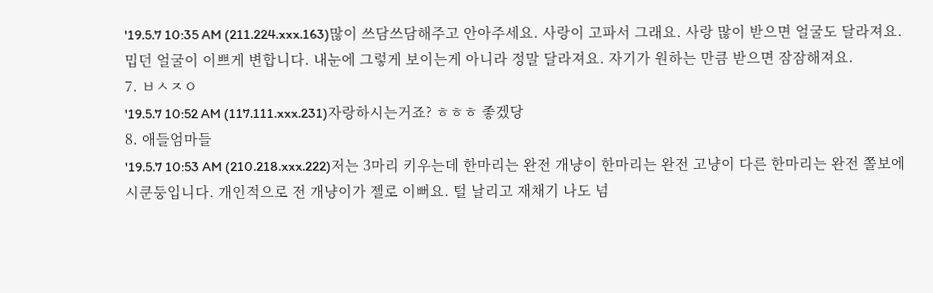'19.5.7 10:35 AM (211.224.xxx.163)많이 쓰담쓰담해주고 안아주세요. 사랑이 고파서 그래요. 사랑 많이 받으면 얼굴도 달라져요. 밉던 얼굴이 이쁘게 변합니다. 내눈에 그렇게 보이는게 아니라 정말 달라져요. 자기가 원하는 만큼 받으면 잠잠해져요.
7. ㅂㅅㅈㅇ
'19.5.7 10:52 AM (117.111.xxx.231)자랑하시는거죠? ㅎㅎㅎ 좋겠당
8. 애들엄마들
'19.5.7 10:53 AM (210.218.xxx.222)저는 3마리 키우는데 한마리는 완전 개냥이 한마리는 완전 고냥이 다른 한마리는 완전 쫄보에 시쿤둥입니다. 개인적으로 전 개냥이가 젤로 이뻐요. 털 날리고 재채기 나도 넘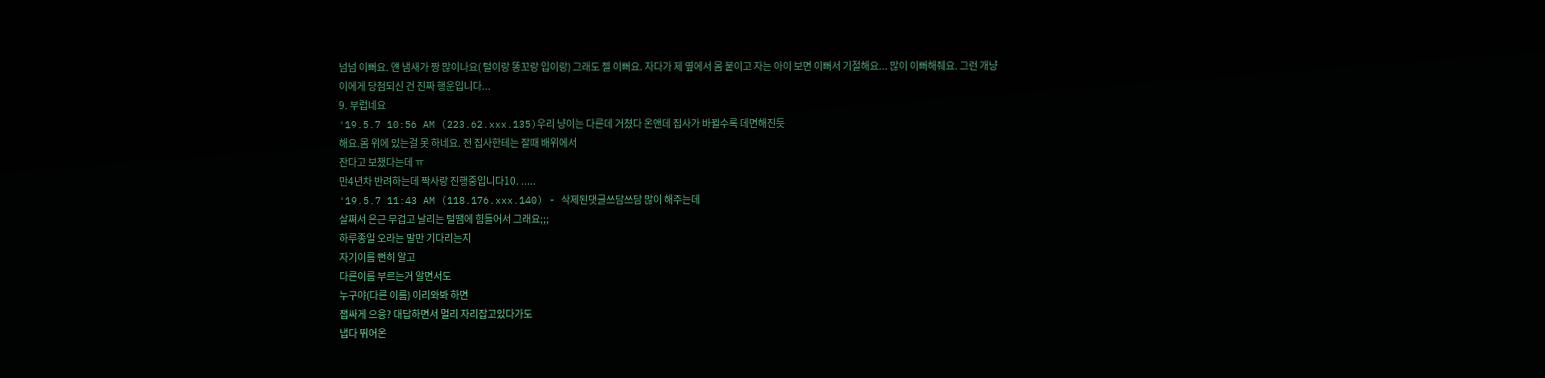넘넘 이뻐요. 얜 냄새가 짱 많이나요( 털이랑 똥꼬랑 입이랑) 그래도 젤 이뻐요. 자다가 제 옆에서 몸 붙이고 자는 아이 보면 이뻐서 기절해요... 많이 이뻐해줴요. 그런 개냥이에게 당첨되신 건 진짜 행운입니다...
9. 부럽네요
'19.5.7 10:56 AM (223.62.xxx.135)우리 냥이는 다른데 거쳤다 온앤데 집사가 바뀔수록 데면해진듯
해요.몸 위에 있는걸 못 하네요. 전 집사한테는 잘때 배위에서
잔다고 보챘다는데 ㅠ
만4년차 반려하는데 짝사랑 진행중입니다10. .....
'19.5.7 11:43 AM (118.176.xxx.140) - 삭제된댓글쓰담쓰담 많이 해주는데
살쪄서 은근 무겁고 날리는 털땜에 힘들어서 그래요;;;
하루종일 오라는 말만 기다리는지
자기이름 뻔히 알고
다른이름 부르는거 알면서도
누구야(다른 이름) 이리와봐 하면
잽싸게 으응? 대답하면서 멀리 자리잡고있다가도
냅다 뛰어온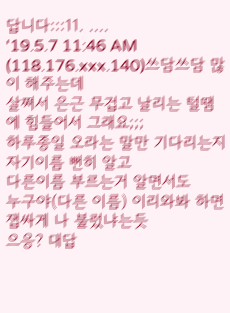답니다:::11. ....
'19.5.7 11:46 AM (118.176.xxx.140)쓰담쓰담 많이 해주는데
살쪄서 은근 무겁고 날리는 털땜에 힘들어서 그래요;;;
하루종일 오라는 말만 기다리는지
자기이름 뻔히 알고
다른이름 부르는거 알면서도
누구야(다른 이름) 이리와봐 하면
잽싸게 나 불렀냐는듯
으응? 대답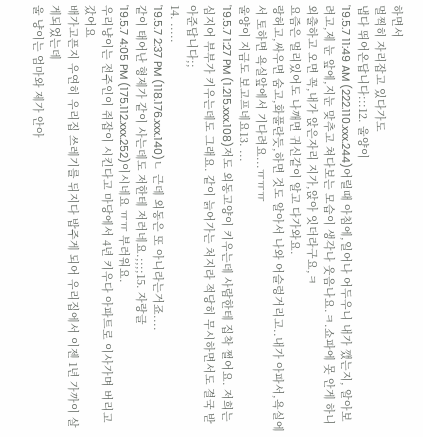하면서
멀찍히 자리잡고 있다가도
냅다 뛰어온답니다:::12. 울양이
'19.5.7 11:49 AM (222.110.xxx.244)어릴때 아침에,일어나 어두우니 내가 깼는지, 알아보려고,제 눈 앞에,지눈 맞추고 쳐다보는 모습이 생각나 웃음나요.ㅋ.쇼파에 못 안게 하니 외출하고 오면 꼭,내가 앉은자리 지가,앉아 잇더라구요,ㅋ
요즘은 멀리있어도 나깨면 귀신같이 알고 다가와요.
랑허고,싸우면 숨고,화풀란듯,하면 것도 알아서 나와 어슬렁거리고..내가 아파서,욕실에서 토하면 욕실앞에서 기다려요...ㅠㅠㅠ
울양이 지금도 보고프네요13. ...
'19.5.7 1:27 PM (1.215.xxx.108)저도 외동고양이 키우는데 사람한테 집착 쩔어요. 저희는 심지어 부부가 키우는데도 그래요. 같이 늙어가는 처지라 적당히 무시하면서도 결국 받아준답니다;;
14. .....
'19.5.7 2:37 PM (118.176.xxx.140)ㄴ 근데 외동은 또 아니라는거죠....
같이 태어난 형제가 같이 사는데도 저한테 저러네요.;;;;15. 자랑글
'19.5.7 4:05 PM (175.112.xxx.252)이시네요 ㅠㅠ 부러워요.
우리냥이는 전주인이 쥐잡이 시킨다고 마당에서 4년 키우다 아파트로 이사가며 버리고 갔어요
배가고픈지 우연히 우리집 쓰레기를 뒤지다 밥주게 되어 우리집에서 이젠 1년 가까이 살게되었는데
울 냥이는 엄마와 제가 안아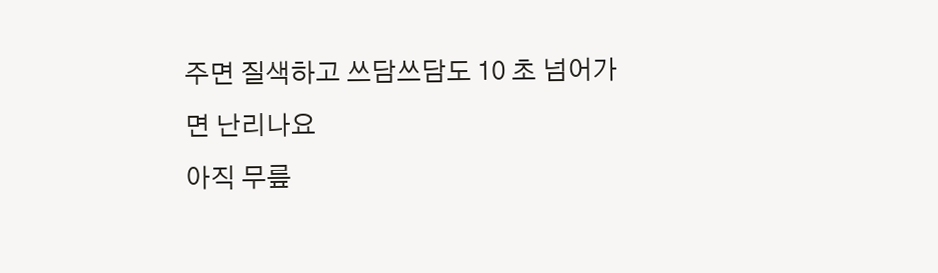주면 질색하고 쓰담쓰담도 10 초 넘어가면 난리나요
아직 무릎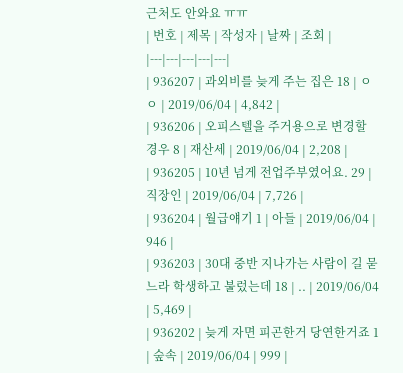근처도 안와요 ㅠㅠ
| 번호 | 제목 | 작성자 | 날짜 | 조회 |
|---|---|---|---|---|
| 936207 | 과외비를 늦게 주는 집은 18 | ㅇㅇ | 2019/06/04 | 4,842 |
| 936206 | 오피스텔을 주거용으로 변경할 경우 8 | 재산세 | 2019/06/04 | 2,208 |
| 936205 | 10년 넘게 전업주부였어요. 29 | 직장인 | 2019/06/04 | 7,726 |
| 936204 | 월급얘기 1 | 아들 | 2019/06/04 | 946 |
| 936203 | 30대 중반 지나가는 사람이 길 묻느라 학생하고 불렀는데 18 | .. | 2019/06/04 | 5,469 |
| 936202 | 늦게 자면 피곤한거 당연한거죠 1 | 숲속 | 2019/06/04 | 999 |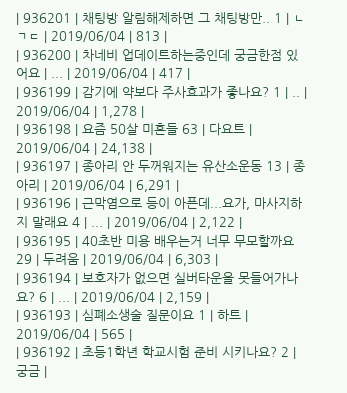| 936201 | 채팅방 알림해제하면 그 채팅방만.. 1 | ㄴㄱㄷ | 2019/06/04 | 813 |
| 936200 | 차네비 업데이트하는중인데 궁금한점 있어요 | ... | 2019/06/04 | 417 |
| 936199 | 감기에 약보다 주사효과가 좋나요? 1 | .. | 2019/06/04 | 1,278 |
| 936198 | 요즘 50살 미혼들 63 | 다요트 | 2019/06/04 | 24,138 |
| 936197 | 종아리 안 두꺼워지는 유산소운동 13 | 종아리 | 2019/06/04 | 6,291 |
| 936196 | 근막염으로 등이 아픈데...요가, 마사지하지 말래요 4 | ... | 2019/06/04 | 2,122 |
| 936195 | 40초반 미용 배우는거 너무 무모할까요 29 | 두려움 | 2019/06/04 | 6,303 |
| 936194 | 보호자가 없으면 실버타운을 못들어가나요? 6 | ... | 2019/06/04 | 2,159 |
| 936193 | 심폐소생술 질문이요 1 | 하트 | 2019/06/04 | 565 |
| 936192 | 초등1학년 학교시험 준비 시키나요? 2 | 궁금 |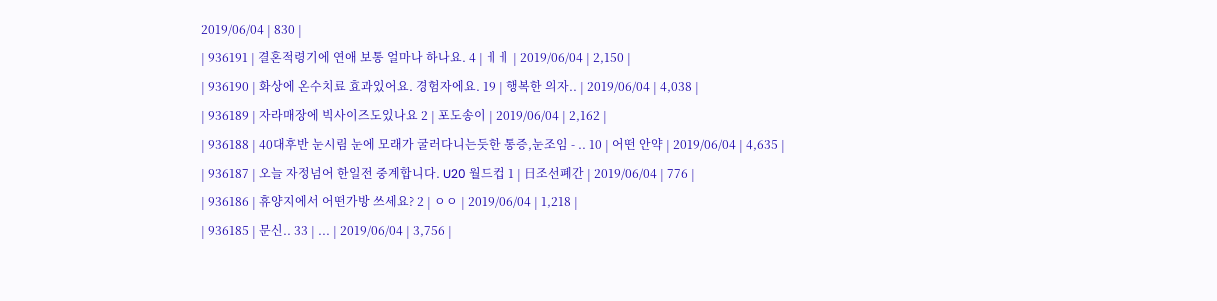2019/06/04 | 830 |
| 936191 | 결혼적령기에 연애 보통 얼마나 하나요. 4 | ㅔㅔ | 2019/06/04 | 2,150 |
| 936190 | 화상에 온수치료 효과있어요. 경험자에요. 19 | 행복한 의자.. | 2019/06/04 | 4,038 |
| 936189 | 자라매장에 빅사이즈도있나요 2 | 포도송이 | 2019/06/04 | 2,162 |
| 936188 | 40대후반 눈시림 눈에 모래가 굴러다니는듯한 통증,눈조임 - .. 10 | 어떤 안약 | 2019/06/04 | 4,635 |
| 936187 | 오늘 자정넘어 한일전 중계합니다. U20 월드컵 1 | 日조선폐간 | 2019/06/04 | 776 |
| 936186 | 휴양지에서 어떤가방 쓰세요? 2 | ㅇㅇ | 2019/06/04 | 1,218 |
| 936185 | 문신.. 33 | ... | 2019/06/04 | 3,756 |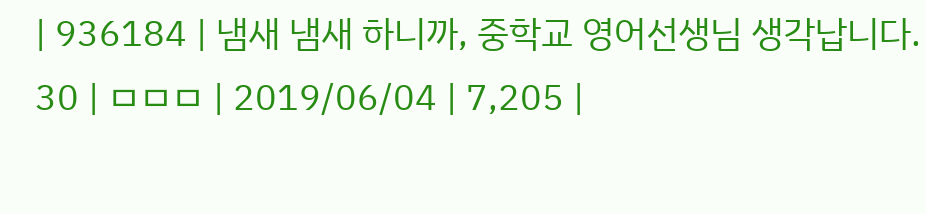| 936184 | 냄새 냄새 하니까, 중학교 영어선생님 생각납니다. 30 | ㅁㅁㅁ | 2019/06/04 | 7,205 |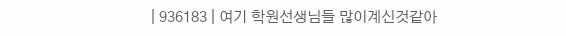| 936183 | 여기 학원선생님들 많이계신것같아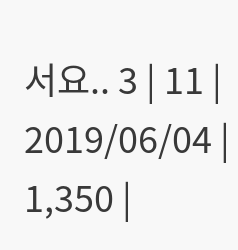서요.. 3 | 11 | 2019/06/04 | 1,350 |